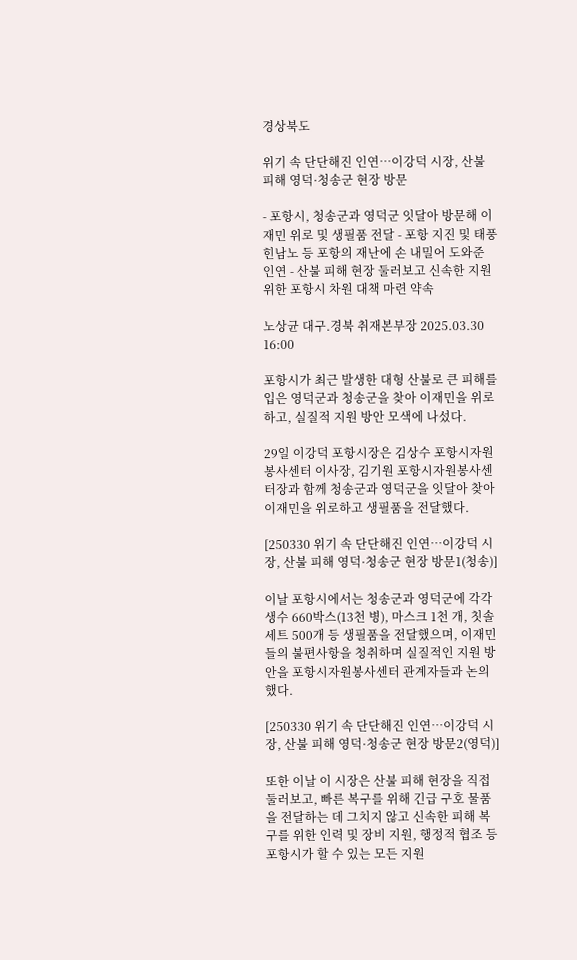경상북도

위기 속 단단해진 인연…이강덕 시장, 산불 피해 영덕·청송군 현장 방문

- 포항시, 청송군과 영덕군 잇달아 방문해 이재민 위로 및 생필품 전달 - 포항 지진 및 태풍 힌남노 등 포항의 재난에 손 내밀어 도와준 인연 - 산불 피해 현장 둘러보고 신속한 지원 위한 포항시 차원 대책 마련 약속

노상균 대구.경북 취재본부장 2025.03.30 16:00

포항시가 최근 발생한 대형 산불로 큰 피해를 입은 영덕군과 청송군을 찾아 이재민을 위로하고, 실질적 지원 방안 모색에 나섰다.

29일 이강덕 포항시장은 김상수 포항시자원봉사센터 이사장, 김기원 포항시자원봉사센터장과 함께 청송군과 영덕군을 잇달아 찾아 이재민을 위로하고 생필품을 전달했다.

[250330 위기 속 단단해진 인연…이강덕 시장, 산불 피해 영덕·청송군 현장 방문1(청송)]

이날 포항시에서는 청송군과 영덕군에 각각 생수 660박스(13천 병), 마스크 1천 개, 칫솔 세트 500개 등 생필품을 전달했으며, 이재민들의 불편사항을 청취하며 실질적인 지원 방안을 포항시자원봉사센터 관계자들과 논의했다.

[250330 위기 속 단단해진 인연…이강덕 시장, 산불 피해 영덕·청송군 현장 방문2(영덕)]

또한 이날 이 시장은 산불 피해 현장을 직접 둘러보고, 빠른 복구를 위해 긴급 구호 물품을 전달하는 데 그치지 않고 신속한 피해 복구를 위한 인력 및 장비 지원, 행정적 협조 등 포항시가 할 수 있는 모든 지원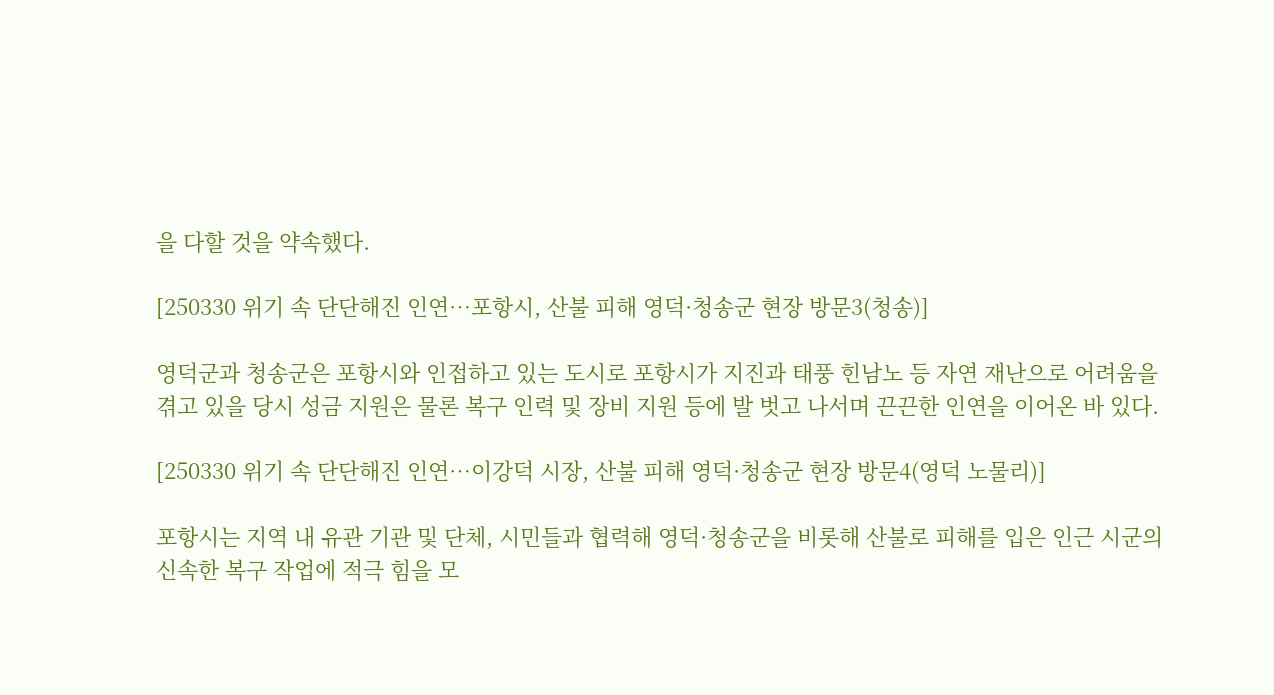을 다할 것을 약속했다.

[250330 위기 속 단단해진 인연…포항시, 산불 피해 영덕·청송군 현장 방문3(청송)]

영덕군과 청송군은 포항시와 인접하고 있는 도시로 포항시가 지진과 태풍 힌남노 등 자연 재난으로 어려움을 겪고 있을 당시 성금 지원은 물론 복구 인력 및 장비 지원 등에 발 벗고 나서며 끈끈한 인연을 이어온 바 있다.

[250330 위기 속 단단해진 인연…이강덕 시장, 산불 피해 영덕·청송군 현장 방문4(영덕 노물리)]

포항시는 지역 내 유관 기관 및 단체, 시민들과 협력해 영덕·청송군을 비롯해 산불로 피해를 입은 인근 시군의 신속한 복구 작업에 적극 힘을 모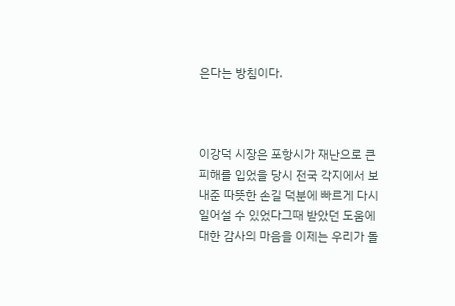은다는 방침이다.



이강덕 시장은 포항시가 재난으로 큰 피해를 입었을 당시 전국 각지에서 보내준 따뜻한 손길 덕분에 빠르게 다시 일어설 수 있었다그때 받았던 도움에 대한 감사의 마음을 이제는 우리가 돌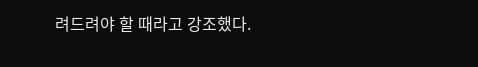려드려야 할 때라고 강조했다.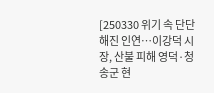[250330 위기 속 단단해진 인연…이강덕 시장, 산불 피해 영덕·청송군 현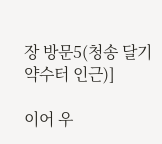장 방문5(청송 달기 약수터 인근)]

이어 우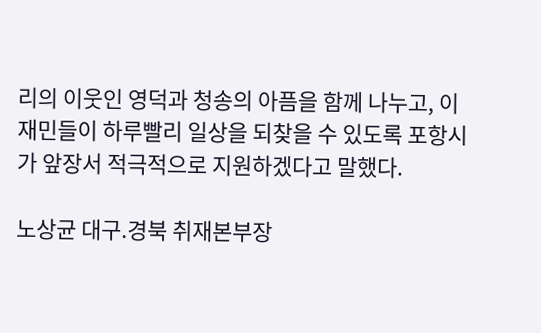리의 이웃인 영덕과 청송의 아픔을 함께 나누고, 이재민들이 하루빨리 일상을 되찾을 수 있도록 포항시가 앞장서 적극적으로 지원하겠다고 말했다.

노상균 대구.경북 취재본부장